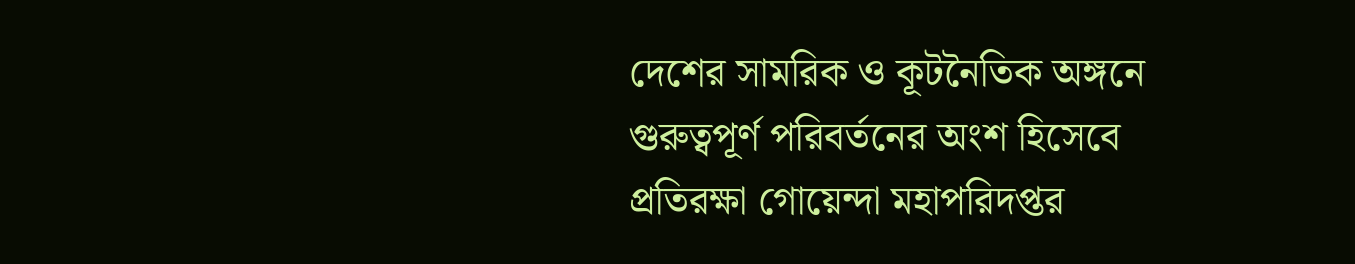দেশের সামরিক ও কূটনৈতিক অঙ্গনে গুরুত্বপূর্ণ পরিবর্তনের অংশ হিসেবে প্রতিরক্ষা গোয়েন্দা মহাপরিদপ্তর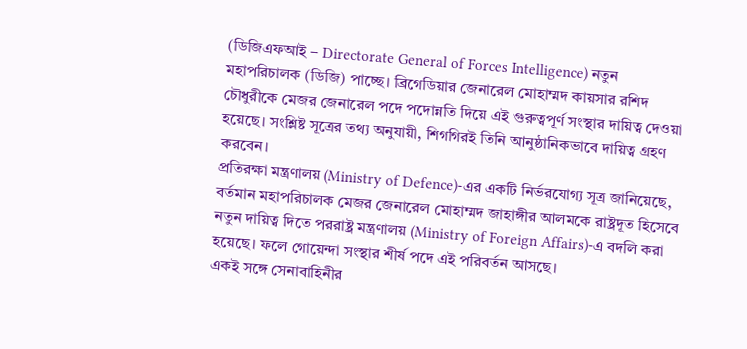(ডিজিএফআই – Directorate General of Forces Intelligence) নতুন মহাপরিচালক (ডিজি) পাচ্ছে। ব্রিগেডিয়ার জেনারেল মোহাম্মদ কায়সার রশিদ চৌধুরীকে মেজর জেনারেল পদে পদোন্নতি দিয়ে এই গুরুত্বপূর্ণ সংস্থার দায়িত্ব দেওয়া হয়েছে। সংশ্লিষ্ট সূত্রের তথ্য অনুযায়ী, শিগগিরই তিনি আনুষ্ঠানিকভাবে দায়িত্ব গ্রহণ করবেন।
প্রতিরক্ষা মন্ত্রণালয় (Ministry of Defence)-এর একটি নির্ভরযোগ্য সূত্র জানিয়েছে, বর্তমান মহাপরিচালক মেজর জেনারেল মোহাম্মদ জাহাঙ্গীর আলমকে রাষ্ট্রদূত হিসেবে নতুন দায়িত্ব দিতে পররাষ্ট্র মন্ত্রণালয় (Ministry of Foreign Affairs)-এ বদলি করা হয়েছে। ফলে গোয়েন্দা সংস্থার শীর্ষ পদে এই পরিবর্তন আসছে।
একই সঙ্গে সেনাবাহিনীর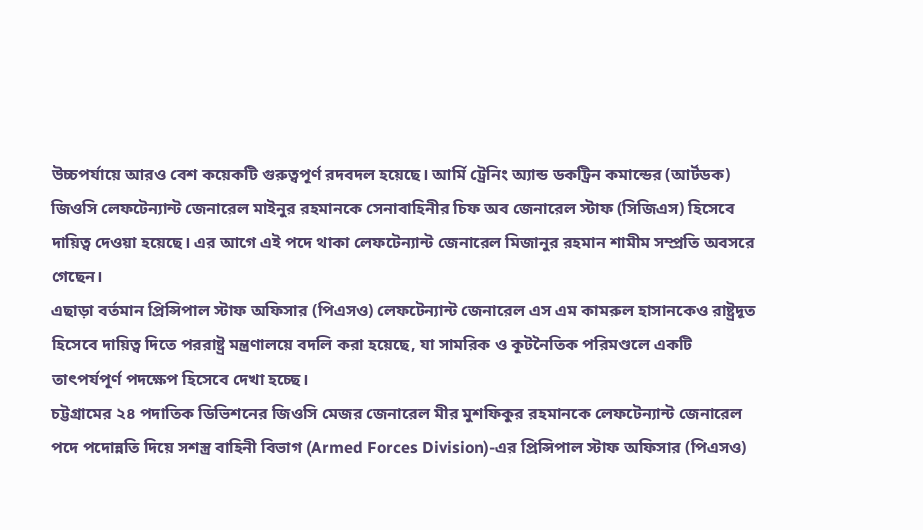উচ্চপর্যায়ে আরও বেশ কয়েকটি গুরুত্বপূর্ণ রদবদল হয়েছে। আর্মি ট্রেনিং অ্যান্ড ডকট্রিন কমান্ডের (আর্টডক) জিওসি লেফটেন্যান্ট জেনারেল মাইনুর রহমানকে সেনাবাহিনীর চিফ অব জেনারেল স্টাফ (সিজিএস) হিসেবে দায়িত্ব দেওয়া হয়েছে। এর আগে এই পদে থাকা লেফটেন্যান্ট জেনারেল মিজানুর রহমান শামীম সম্প্রতি অবসরে গেছেন।
এছাড়া বর্তমান প্রিন্সিপাল স্টাফ অফিসার (পিএসও) লেফটেন্যান্ট জেনারেল এস এম কামরুল হাসানকেও রাষ্ট্রদূত হিসেবে দায়িত্ব দিতে পররাষ্ট্র মন্ত্রণালয়ে বদলি করা হয়েছে, যা সামরিক ও কূটনৈতিক পরিমণ্ডলে একটি তাৎপর্যপূর্ণ পদক্ষেপ হিসেবে দেখা হচ্ছে।
চট্টগ্রামের ২৪ পদাতিক ডিভিশনের জিওসি মেজর জেনারেল মীর মুশফিকুর রহমানকে লেফটেন্যান্ট জেনারেল পদে পদোন্নতি দিয়ে সশস্ত্র বাহিনী বিভাগ (Armed Forces Division)-এর প্রিন্সিপাল স্টাফ অফিসার (পিএসও)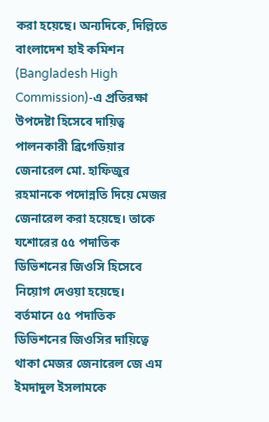করা হয়েছে। অন্যদিকে, দিল্লিতে বাংলাদেশ হাই কমিশন (Bangladesh High Commission)-এ প্রতিরক্ষা উপদেষ্টা হিসেবে দায়িত্ব পালনকারী ব্রিগেডিয়ার জেনারেল মো. হাফিজুর রহমানকে পদোন্নতি দিয়ে মেজর জেনারেল করা হয়েছে। তাকে যশোরের ৫৫ পদাতিক ডিভিশনের জিওসি হিসেবে নিয়োগ দেওয়া হয়েছে।
বর্তমানে ৫৫ পদাতিক ডিভিশনের জিওসির দায়িত্বে থাকা মেজর জেনারেল জে এম ইমদাদুল ইসলামকে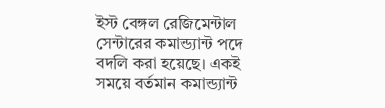ইস্ট বেঙ্গল রেজিমেন্টাল সেন্টারের কমান্ড্যান্ট পদে বদলি করা হয়েছে। একই সময়ে বর্তমান কমান্ড্যান্ট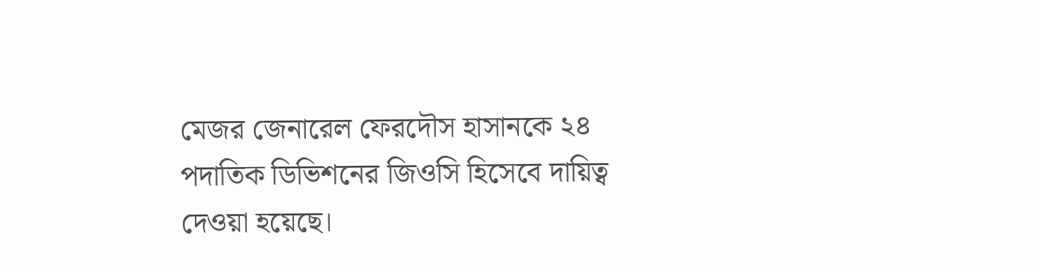মেজর জেনারেল ফেরদৌস হাসানকে ২৪ পদাতিক ডিভিশনের জিওসি হিসেবে দায়িত্ব দেওয়া হয়েছে।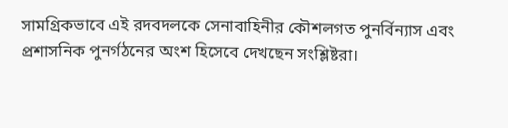সামগ্রিকভাবে এই রদবদলকে সেনাবাহিনীর কৌশলগত পুনর্বিন্যাস এবং প্রশাসনিক পুনর্গঠনের অংশ হিসেবে দেখছেন সংশ্লিষ্টরা।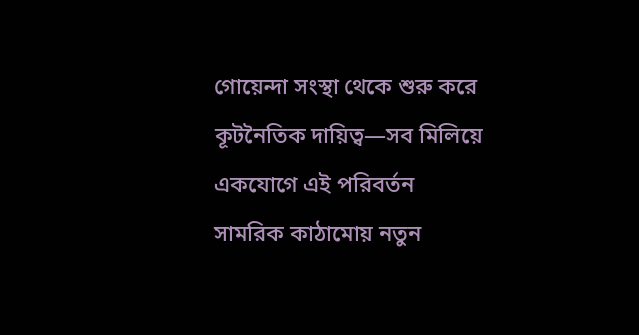গোয়েন্দা সংস্থা থেকে শুরু করে কূটনৈতিক দায়িত্ব—সব মিলিয়ে একযোগে এই পরিবর্তন সামরিক কাঠামোয় নতুন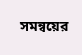সমন্বয়ের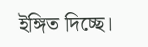ইঙ্গিত দিচ্ছে।